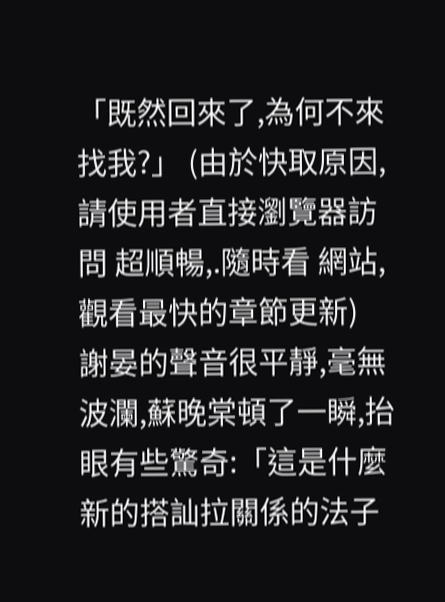「既然回來了,為何不來找我?」 (由於快取原因,請使用者直接瀏覽器訪問 超順暢,.隨時看 網站,觀看最快的章節更新)
謝晏的聲音很平靜,毫無波瀾,蘇晚棠頓了一瞬,抬眼有些驚奇:「這是什麼新的搭訕拉關係的法子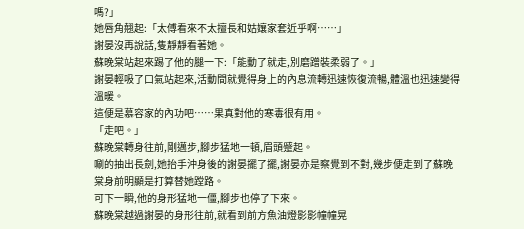嗎?」
她唇角翹起:「太傅看來不太擅長和姑孃家套近乎啊……」
謝晏沒再說話,隻靜靜看著她。
蘇晚棠站起來踢了他的腿一下:「能動了就走,別磨蹭裝柔弱了。」
謝晏輕吸了口氣站起來,活動間就覺得身上的內息流轉迅速恢復流暢,體溫也迅速變得溫暖。
這便是慕容家的內功吧……果真對他的寒毒很有用。
「走吧。」
蘇晚棠轉身往前,剛邁步,腳步猛地一頓,眉頭蹙起。
唰的抽出長劍,她抬手沖身後的謝晏擺了擺,謝晏亦是察覺到不對,幾步便走到了蘇晚棠身前明顯是打算替她蹚路。
可下一瞬,他的身形猛地一僵,腳步也停了下來。
蘇晚棠越過謝晏的身形往前,就看到前方魚油燈影影幢幢晃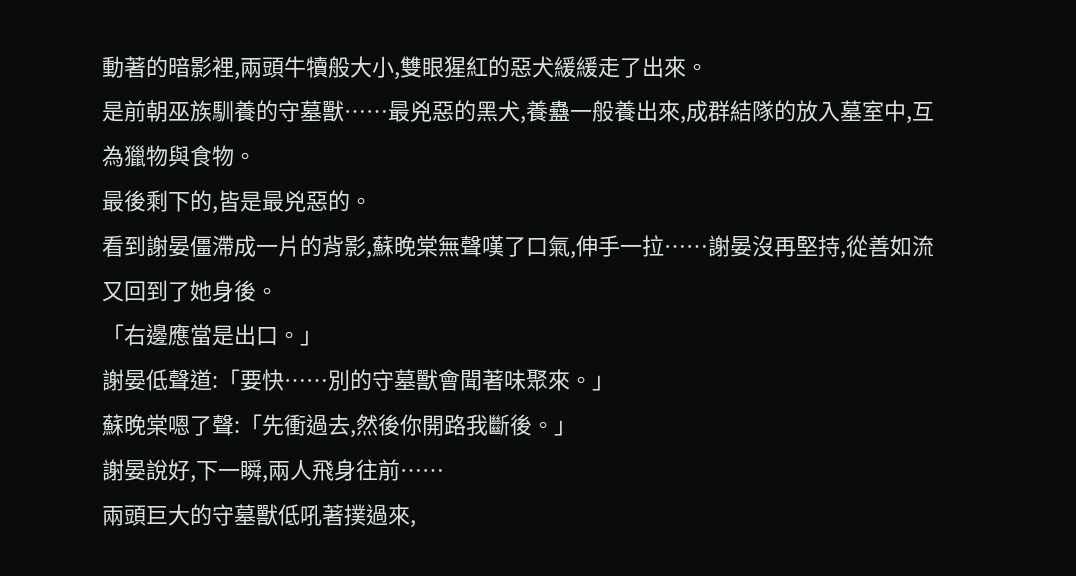動著的暗影裡,兩頭牛犢般大小,雙眼猩紅的惡犬緩緩走了出來。
是前朝巫族馴養的守墓獸……最兇惡的黑犬,養蠱一般養出來,成群結隊的放入墓室中,互為獵物與食物。
最後剩下的,皆是最兇惡的。
看到謝晏僵滯成一片的背影,蘇晚棠無聲嘆了口氣,伸手一拉……謝晏沒再堅持,從善如流又回到了她身後。
「右邊應當是出口。」
謝晏低聲道:「要快……別的守墓獸會聞著味聚來。」
蘇晚棠嗯了聲:「先衝過去,然後你開路我斷後。」
謝晏說好,下一瞬,兩人飛身往前……
兩頭巨大的守墓獸低吼著撲過來,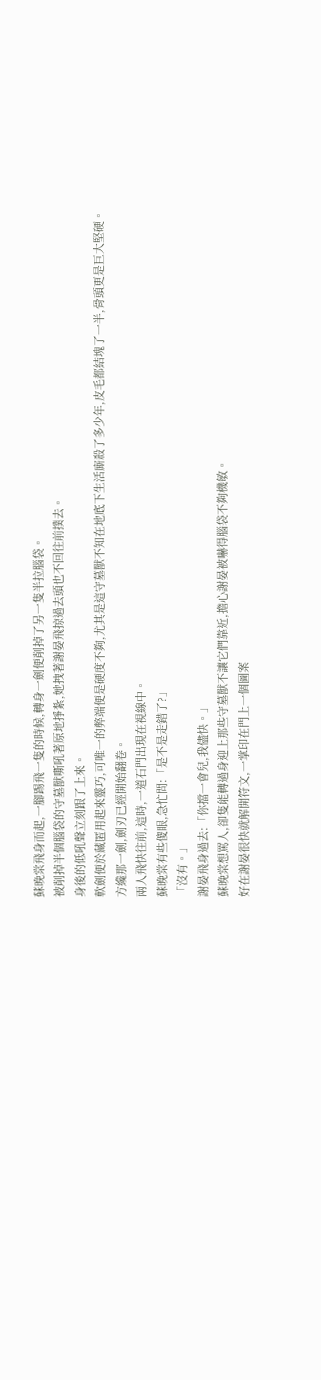蘇晚棠飛身而起,一腳踢飛一隻的時候,轉身一劍便削掉了另一隻半拉腦袋。
被削掉半個腦袋的守墓獸嘶吼著原地掙紮,她拽著謝晏飛掠過去頭也不回往前撲去。
身後的低吼聲立刻跟了上來。
軟劍便於藏匿用起來靈巧,可唯一的弊端便是硬度不夠,尤其是這守墓獸不知在地底下生活廝殺了多少年,皮毛都結塊了一半,骨頭更是巨大堅硬。
方纔那一劍,劍刃已經開始翻卷。
兩人飛快往前,這時,一道石門出現在視線中。
蘇晚棠有些傻眼,急忙問:「是不是走錯了?」
「沒有。」
謝晏飛身過去:「你擋一會兒,我儘快。」
蘇晚棠想罵人,卻隻能轉過身迎上那些守墓獸不讓它們靠近,擔心謝晏被嚇得腦袋不夠機敏。
好在謝晏很快就解開符文,一掌印在門上一個圖案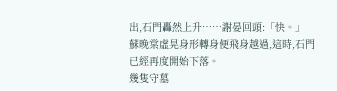出,石門轟然上升……謝晏回頭:「快。」
蘇晚棠虛晃身形轉身便飛身越過,這時,石門已經再度開始下落。
幾隻守墓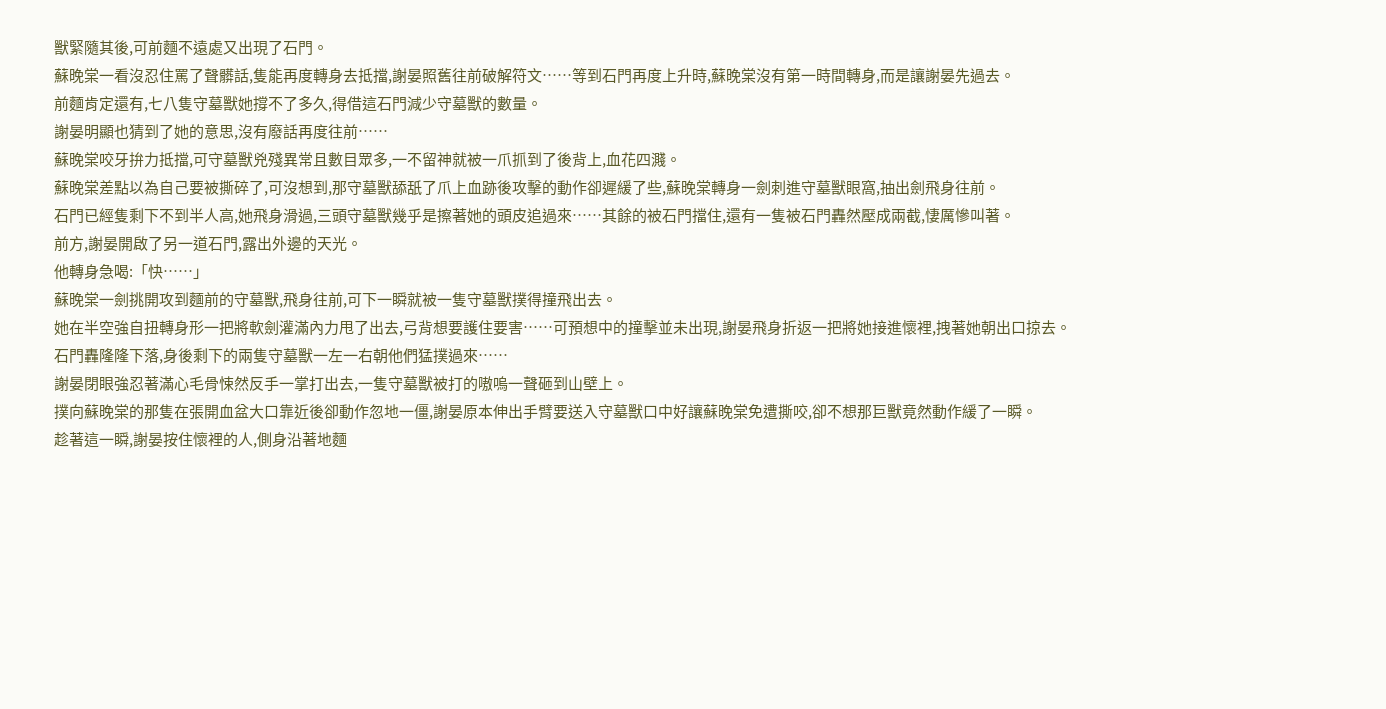獸緊隨其後,可前麵不遠處又出現了石門。
蘇晚棠一看沒忍住罵了聲髒話,隻能再度轉身去抵擋,謝晏照舊往前破解符文……等到石門再度上升時,蘇晚棠沒有第一時間轉身,而是讓謝晏先過去。
前麵肯定還有,七八隻守墓獸她撐不了多久,得借這石門減少守墓獸的數量。
謝晏明顯也猜到了她的意思,沒有廢話再度往前……
蘇晚棠咬牙拚力抵擋,可守墓獸兇殘異常且數目眾多,一不留神就被一爪抓到了後背上,血花四濺。
蘇晚棠差點以為自己要被撕碎了,可沒想到,那守墓獸舔舐了爪上血跡後攻擊的動作卻遲緩了些,蘇晚棠轉身一劍刺進守墓獸眼窩,抽出劍飛身往前。
石門已經隻剩下不到半人高,她飛身滑過,三頭守墓獸幾乎是擦著她的頭皮追過來……其餘的被石門擋住,還有一隻被石門轟然壓成兩截,悽厲慘叫著。
前方,謝晏開啟了另一道石門,露出外邊的天光。
他轉身急喝:「快……」
蘇晚棠一劍挑開攻到麵前的守墓獸,飛身往前,可下一瞬就被一隻守墓獸撲得撞飛出去。
她在半空強自扭轉身形一把將軟劍灌滿內力甩了出去,弓背想要護住要害……可預想中的撞擊並未出現,謝晏飛身折返一把將她接進懷裡,拽著她朝出口掠去。
石門轟隆隆下落,身後剩下的兩隻守墓獸一左一右朝他們猛撲過來……
謝晏閉眼強忍著滿心毛骨悚然反手一掌打出去,一隻守墓獸被打的嗷嗚一聲砸到山壁上。
撲向蘇晚棠的那隻在張開血盆大口靠近後卻動作忽地一僵,謝晏原本伸出手臂要送入守墓獸口中好讓蘇晚棠免遭撕咬,卻不想那巨獸竟然動作緩了一瞬。
趁著這一瞬,謝晏按住懷裡的人,側身沿著地麵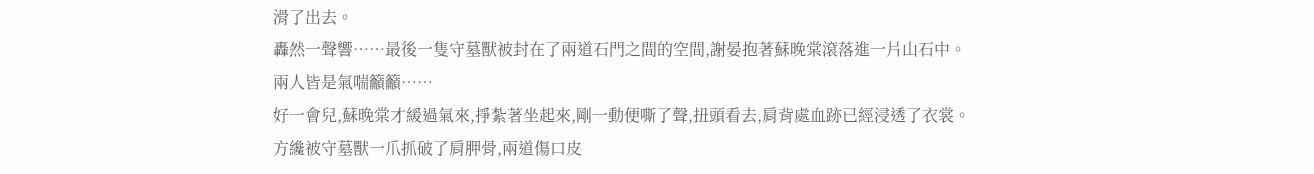滑了出去。
轟然一聲響……最後一隻守墓獸被封在了兩道石門之間的空間,謝晏抱著蘇晚棠滾落進一片山石中。
兩人皆是氣喘籲籲……
好一會兒,蘇晚棠才緩過氣來,掙紮著坐起來,剛一動便嘶了聲,扭頭看去,肩背處血跡已經浸透了衣裳。
方纔被守墓獸一爪抓破了肩胛骨,兩道傷口皮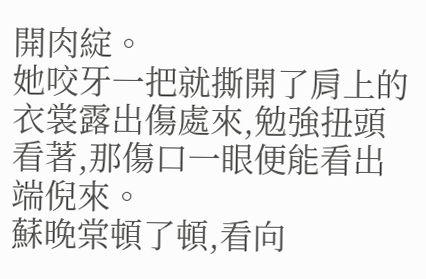開肉綻。
她咬牙一把就撕開了肩上的衣裳露出傷處來,勉強扭頭看著,那傷口一眼便能看出端倪來。
蘇晚棠頓了頓,看向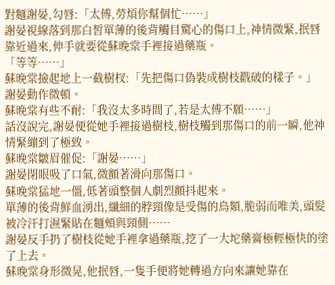對麵謝晏,勾唇:「太傅,勞煩你幫個忙……」
謝晏視線落到那白皙單薄的後背觸目驚心的傷口上,神情微緊,抿唇靠近過來,伸手就要從蘇晚棠手裡接過藥瓶。
「等等……」
蘇晚棠撿起地上一截樹杈:「先把傷口偽裝成樹枝戳破的樣子。」
謝晏動作微頓。
蘇晚棠有些不耐:「我沒太多時間了,若是太傅不願……」
話沒說完,謝晏便從她手裡接過樹枝,樹枝觸到那傷口的前一瞬,他神情緊繃到了極致。
蘇晚棠皺眉催促:「謝晏……」
謝晏閉眼吸了口氣,微顫著滑向那傷口。
蘇晚棠猛地一僵,低著頭整個人劇烈顫抖起來。
單薄的後背鮮血湧出,纖細的脖頸像是受傷的鳥類,脆弱而唯美,頭髮被冷汗打濕緊貼在麵頰與頸側……
謝晏反手扔了樹枝從她手裡拿過藥瓶,挖了一大坨藥膏極輕極快的塗了上去。
蘇晚棠身形微晃,他抿唇,一隻手便將她轉過方向來讓她靠在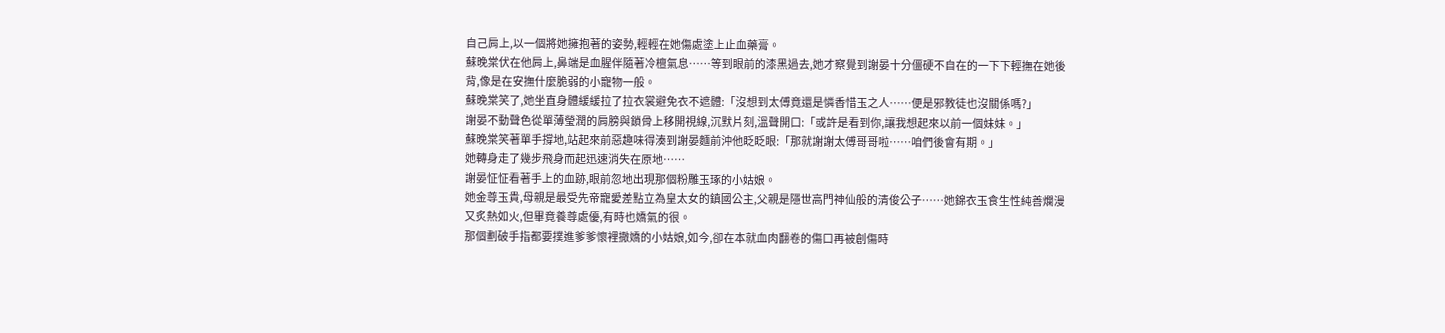自己肩上,以一個將她擁抱著的姿勢,輕輕在她傷處塗上止血藥膏。
蘇晚棠伏在他肩上,鼻端是血腥伴隨著冷檀氣息……等到眼前的漆黑過去,她才察覺到謝晏十分僵硬不自在的一下下輕撫在她後背,像是在安撫什麼脆弱的小寵物一般。
蘇晚棠笑了,她坐直身體緩緩拉了拉衣裳避免衣不遮體:「沒想到太傅竟還是憐香惜玉之人……便是邪教徒也沒關係嗎?」
謝晏不動聲色從單薄瑩潤的肩膀與鎖骨上移開視線,沉默片刻,溫聲開口:「或許是看到你,讓我想起來以前一個妹妹。」
蘇晚棠笑著單手撐地,站起來前惡趣味得湊到謝晏麵前沖他眨眨眼:「那就謝謝太傅哥哥啦……咱們後會有期。」
她轉身走了幾步飛身而起迅速消失在原地……
謝晏怔怔看著手上的血跡,眼前忽地出現那個粉雕玉琢的小姑娘。
她金尊玉貴,母親是最受先帝寵愛差點立為皇太女的鎮國公主,父親是隱世高門神仙般的清俊公子……她錦衣玉食生性純善爛漫又炙熱如火,但畢竟養尊處優,有時也嬌氣的很。
那個劃破手指都要撲進爹爹懷裡撒嬌的小姑娘,如今,卻在本就血肉翻卷的傷口再被創傷時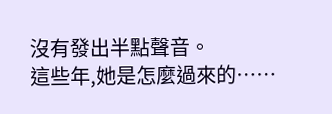沒有發出半點聲音。
這些年,她是怎麼過來的……